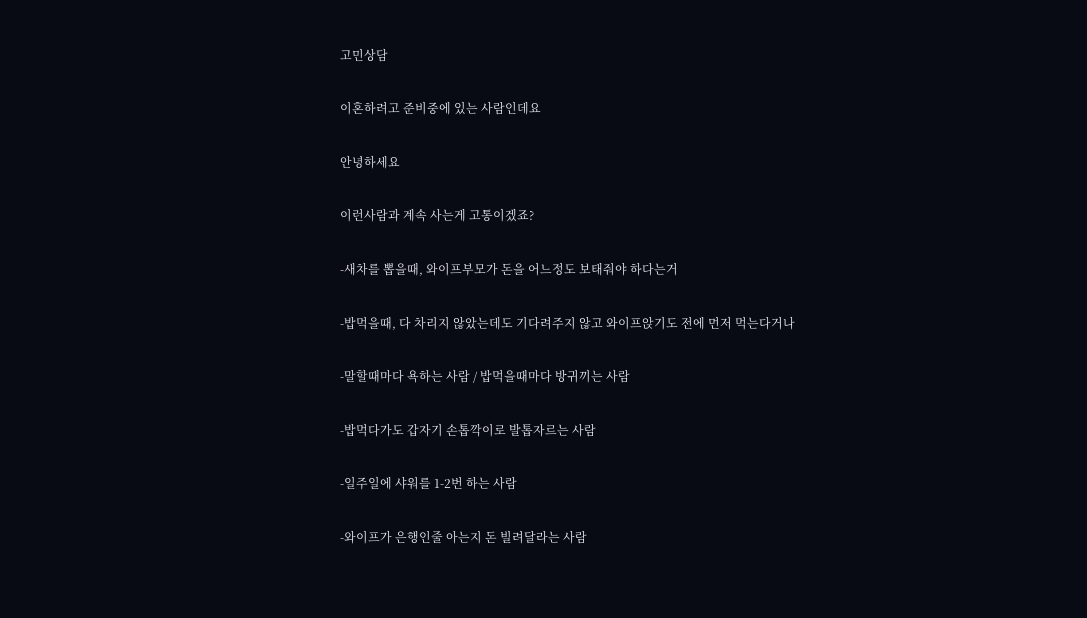고민상담

이혼하려고 준비중에 있는 사람인데요

안녕하세요

이런사람과 계속 사는게 고통이겠죠?

-새차를 뽑을때, 와이프부모가 돈을 어느정도 보태줘야 하다는거

-밥먹을때, 다 차리지 않았는데도 기다려주지 않고 와이프앉기도 전에 먼저 먹는다거나

-말할때마다 욕하는 사람 / 밥먹을때마다 방귀끼는 사람

-밥먹다가도 갑자기 손톱깍이로 발톱자르는 사람

-일주일에 샤워를 1-2번 하는 사람

-와이프가 은행인줄 아는지 돈 빌려달라는 사람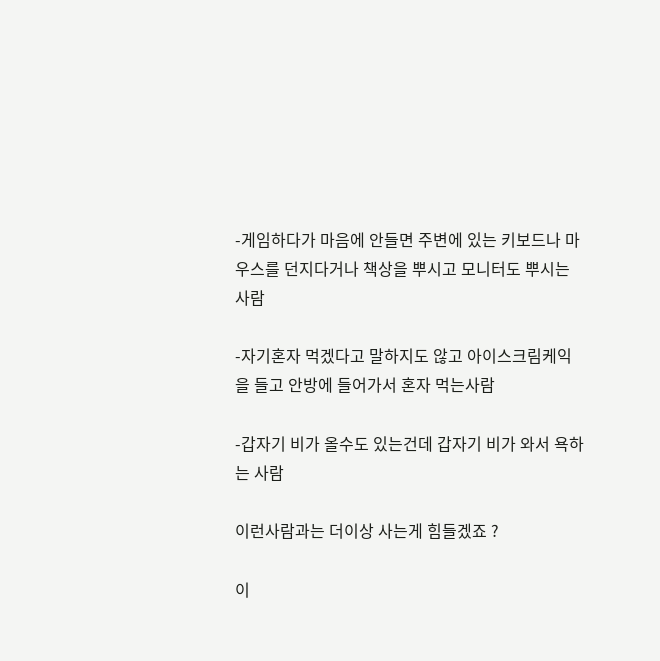-게임하다가 마음에 안들면 주변에 있는 키보드나 마우스를 던지다거나 책상을 뿌시고 모니터도 뿌시는 사람

-자기혼자 먹겠다고 말하지도 않고 아이스크림케익을 들고 안방에 들어가서 혼자 먹는사람

-갑자기 비가 올수도 있는건데 갑자기 비가 와서 욕하는 사람

이런사람과는 더이상 사는게 힘들겠죠 ?

이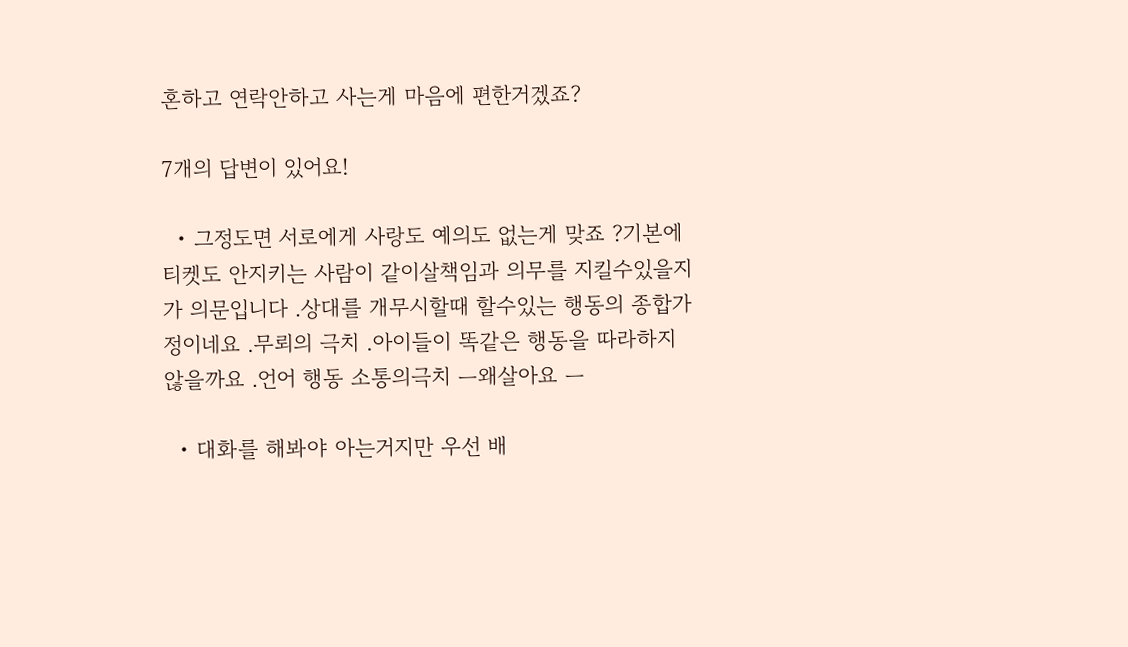혼하고 연락안하고 사는게 마음에 편한거겠죠?

7개의 답변이 있어요!

  • 그정도면 서로에게 사랑도 예의도 없는게 맞죠 ?기본에티켓도 안지키는 사람이 같이살책임과 의무를 지킬수있을지가 의문입니다 .상대를 개무시할때 할수있는 행동의 종합가정이네요 .무뢰의 극치 .아이들이 똑같은 행동을 따라하지 않을까요 .언어 행동 소통의극치 ㅡ왜살아요 ㅡ

  • 대화를 해봐야 아는거지만 우선 배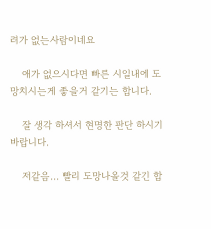려가 없는사람이네요

    애가 없으시다면 빠른 시일내에 도망치시는게 좋을거 같기는 합니다.

    잘 생각 하셔서 현명한 판단 하시기 바랍니다.

    저같음... 빨리 도망나올것 같긴 합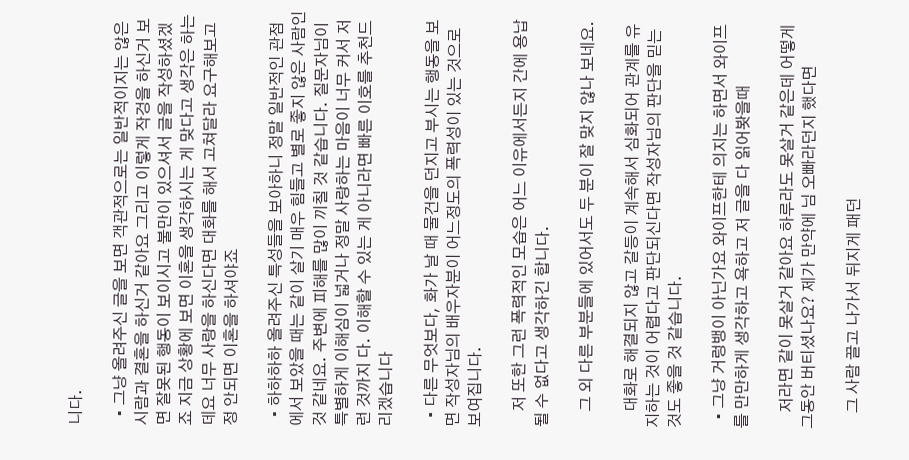니다.

  • 그냥 올려주신 글을 보면 객관적으로는 일반적이지는 않은 시람과 결혼을 하신거 같아요 그리고 이렇게 작겅을 하신거 보면 잘못된 행동이 보이시고 불만이 있으셔서 글을 작성하셨겠죠 지금 상황에 보면 이혼을 생각하시는 게 맞다고 생각은 하는데요 너무 사랑을 하신다면 대화를 해서 고쳐달라 요구해보고 정 안되면 이혼을 하셔야죠

  • 하하하하 올려주신 특성들을 보아하니 정말 일반적인 관점에서 보았을 때는 같이 살기 매우 힘들고 별로 좋지 않은 사람인 것 같네요. 주변에 피해를 많이 끼칠 것 같습니다. 질문자님이 특별하게 이해심이 넓거나 정말 사랑하는 마음이 너무 커서 저런 것까지 다. 이해할 수 있는 게 아니라면 빠른 이호를 추천드리겠습니다

  • 다른 무엇보다, 화가 날 때 물건을 던지고 부시는 행동을 보면 작성자님의 배우자분이 어느정도의 폭력성이 있는 것으로 보여집니다.

    저 또한 그런 폭력적인 모습은 어느 이유에서든지 간에 용납될 수 없다고 생각하긴 합니다.

    그 외 다른 부분들에 있어서도 두 분이 잘 맞지 않나 보네요.

    대화로 해결되지 않고 갈등이 계속해서 심화되어 관계를 유지하는 것이 어렵다고 판단되신다면 작성자님의 판단을 믿는 것도 좋을 것 같습니다.

  • 그냥 거렁뱅이 아닌가요 와이프한테 의지는 하면서 와이프를 만만하게 생각하고 욕하고 저 글을 다 읽어봣을때

    저라면 같이 못살거 같아요 하루라도 못살거 같은데 어떻게 그동안 버티셨나요? 제가 만약에 님 오빠라던지 했다면

    그 사람 끌고 나가서 뒤지게 패던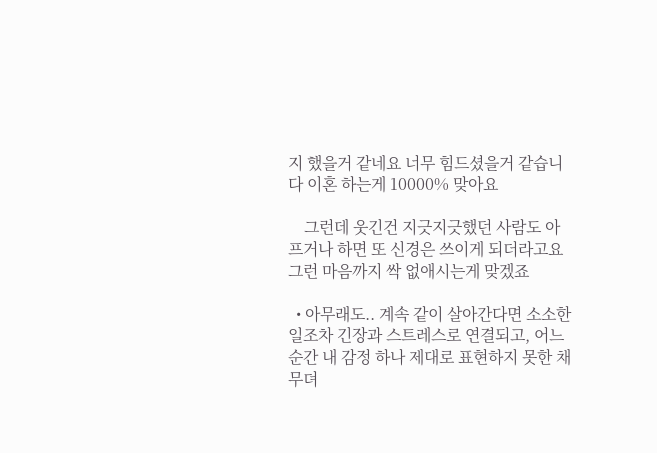지 했을거 같네요 너무 힘드셨을거 같습니다 이혼 하는게 10000% 맞아요

    그런데 웃긴건 지긋지긋했던 사람도 아프거나 하면 또 신경은 쓰이게 되더라고요 그런 마음까지 싹 없애시는게 맞겠죠

  • 아무래도.. 계속 같이 살아간다면 소소한 일조차 긴장과 스트레스로 연결되고, 어느 순간 내 감정 하나 제대로 표현하지 못한 채 무뎌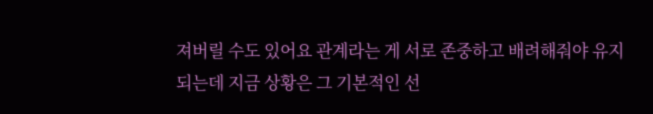져버릴 수도 있어요 관계라는 게 서로 존중하고 배려해줘야 유지되는데 지금 상황은 그 기본적인 선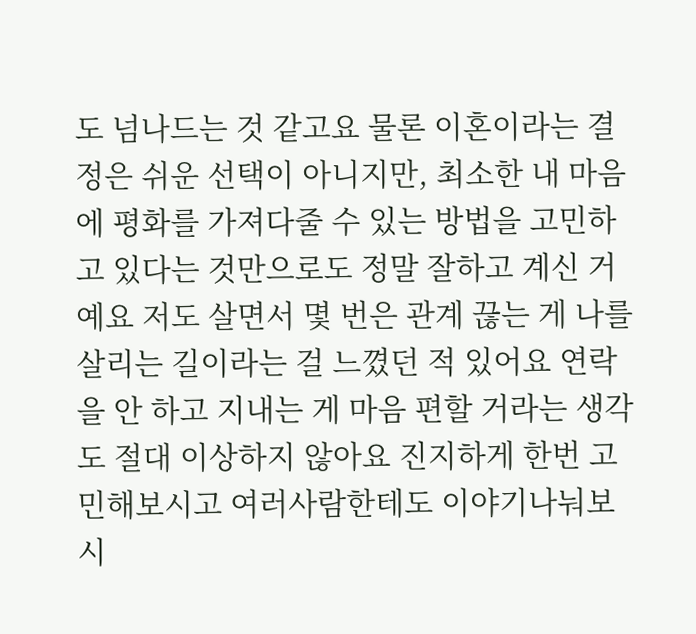도 넘나드는 것 같고요 물론 이혼이라는 결정은 쉬운 선택이 아니지만, 최소한 내 마음에 평화를 가져다줄 수 있는 방법을 고민하고 있다는 것만으로도 정말 잘하고 계신 거예요 저도 살면서 몇 번은 관계 끊는 게 나를 살리는 길이라는 걸 느꼈던 적 있어요 연락을 안 하고 지내는 게 마음 편할 거라는 생각도 절대 이상하지 않아요 진지하게 한번 고민해보시고 여러사람한테도 이야기나눠보시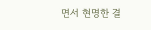면서 현명한 결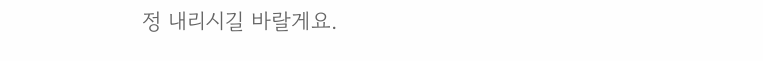정 내리시길 바랄게요.